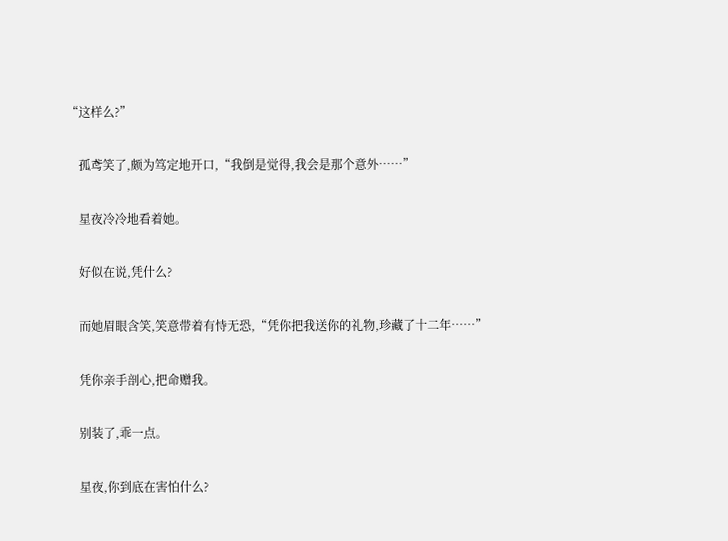“这样么?”

    孤鸢笑了,颇为笃定地开口,“我倒是觉得,我会是那个意外……”

    星夜冷冷地看着她。

    好似在说,凭什么?

    而她眉眼含笑,笑意带着有恃无恐,“凭你把我送你的礼物,珍藏了十二年……”

    凭你亲手剖心,把命赠我。

    别装了,乖一点。

    星夜,你到底在害怕什么?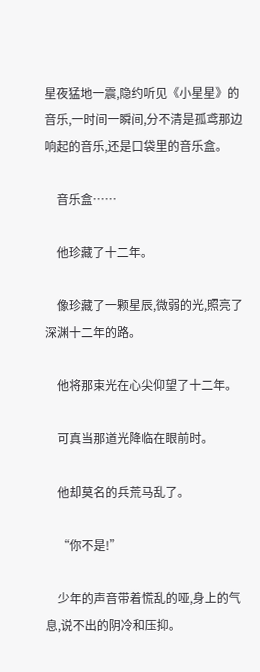星夜猛地一震,隐约听见《小星星》的音乐,一时间一瞬间,分不清是孤鸢那边响起的音乐,还是口袋里的音乐盒。

    音乐盒……

    他珍藏了十二年。

    像珍藏了一颗星辰,微弱的光,照亮了深渊十二年的路。

    他将那束光在心尖仰望了十二年。

    可真当那道光降临在眼前时。

    他却莫名的兵荒马乱了。

    “你不是!”

    少年的声音带着慌乱的哑,身上的气息,说不出的阴冷和压抑。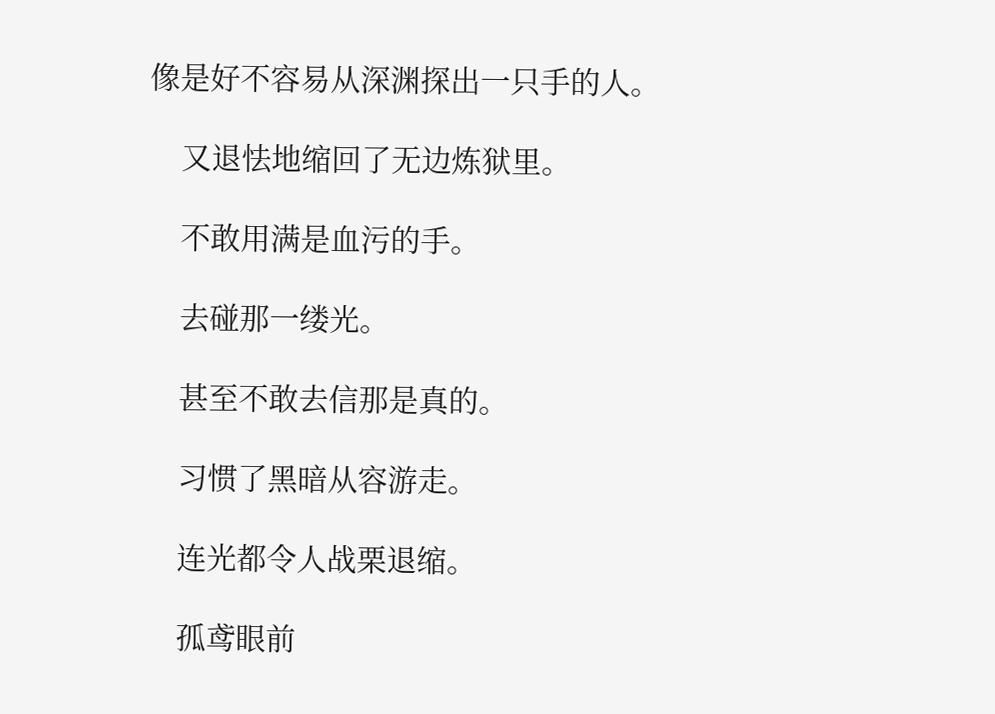像是好不容易从深渊探出一只手的人。

    又退怯地缩回了无边炼狱里。

    不敢用满是血污的手。

    去碰那一缕光。

    甚至不敢去信那是真的。

    习惯了黑暗从容游走。

    连光都令人战栗退缩。

    孤鸢眼前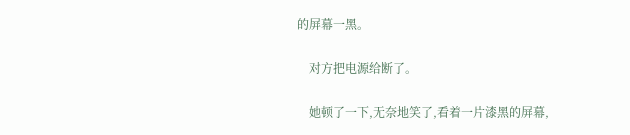的屏幕一黑。

    对方把电源给断了。

    她顿了一下,无奈地笑了,看着一片漆黑的屏幕,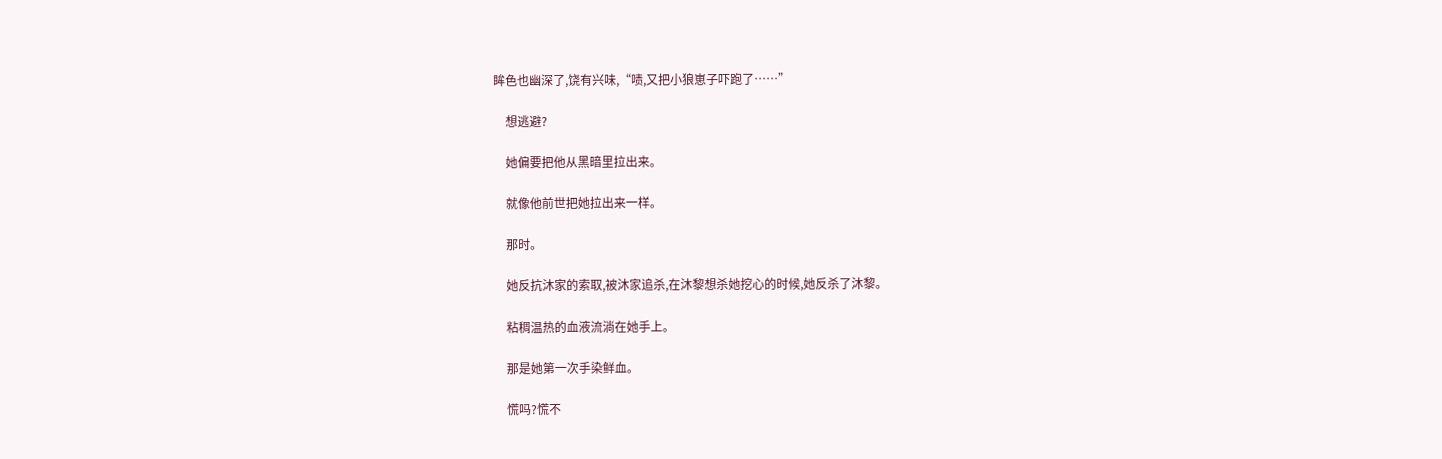眸色也幽深了,饶有兴味,“啧,又把小狼崽子吓跑了……”

    想逃避?

    她偏要把他从黑暗里拉出来。

    就像他前世把她拉出来一样。

    那时。

    她反抗沐家的索取,被沐家追杀,在沐黎想杀她挖心的时候,她反杀了沐黎。

    粘稠温热的血液流淌在她手上。

    那是她第一次手染鲜血。

    慌吗?慌不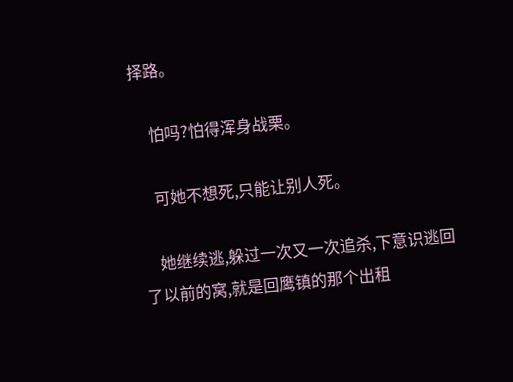择路。

    怕吗?怕得浑身战栗。

    可她不想死,只能让别人死。

    她继续逃,躲过一次又一次追杀,下意识逃回了以前的窝,就是回鹰镇的那个出租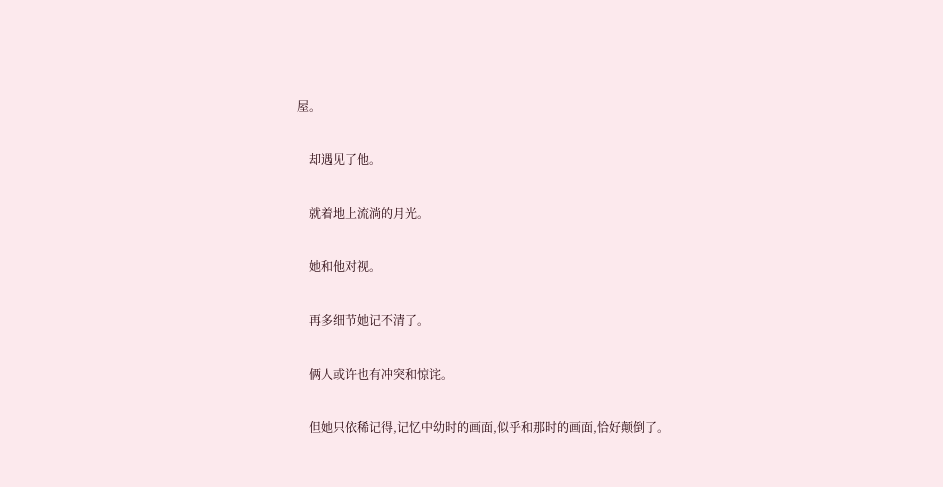屋。

    却遇见了他。

    就着地上流淌的月光。

    她和他对视。

    再多细节她记不清了。

    俩人或许也有冲突和惊诧。

    但她只依稀记得,记忆中幼时的画面,似乎和那时的画面,恰好颠倒了。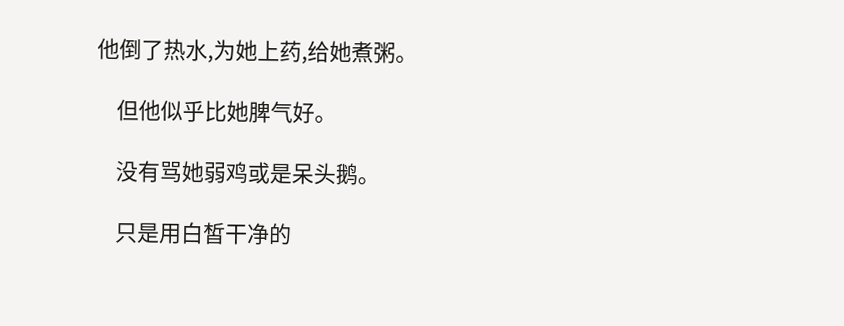他倒了热水,为她上药,给她煮粥。

    但他似乎比她脾气好。

    没有骂她弱鸡或是呆头鹅。

    只是用白皙干净的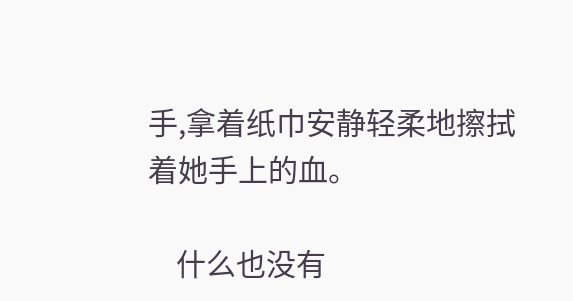手,拿着纸巾安静轻柔地擦拭着她手上的血。

    什么也没有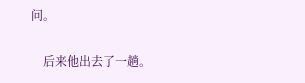问。

    后来他出去了一趟。